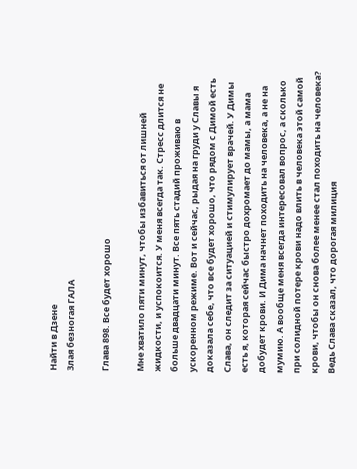Найти в Дзене
Злая безногая ГАЛА

Глава 898. Все будет хорошо

Мне хватило пяти минут, чтобы избавиться от лишней жидкости, и успокоится. У меня всегда так. Стресс длится не больше двадцати минут. Все пять стадий проживаю в ускоренном режиме. Вот и сейчас, рыдая на груди у Славы я доказала себе, что все будет хорошо, что рядом с Димой есть Слава, он следит за ситуацией и стимулирует врачей. У Димы есть я, которая сейчас быстро дохромает до мамы, а мама добудет крови. И Дима начнет походить на человека, а не на мумию. А вообще меня всегда интересовал вопрос, а сколько при солидной потере крови надо влить в человека этой самой крови, чтобы он снова более менее стал походить на человека? Ведь Слава сказал, что дорогая милиция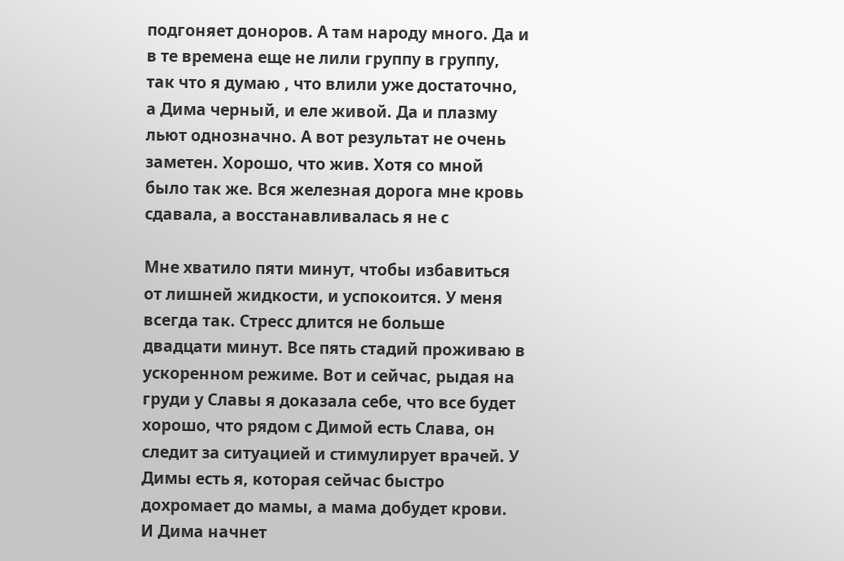подгоняет доноров. А там народу много. Да и в те времена еще не лили группу в группу, так что я думаю , что влили уже достаточно, а Дима черный, и еле живой. Да и плазму льют однозначно. А вот результат не очень заметен. Хорошо, что жив. Хотя со мной было так же. Вся железная дорога мне кровь сдавала, а восстанавливалась я не с

Мне хватило пяти минут, чтобы избавиться от лишней жидкости, и успокоится. У меня всегда так. Стресс длится не больше двадцати минут. Все пять стадий проживаю в ускоренном режиме. Вот и сейчас, рыдая на груди у Славы я доказала себе, что все будет хорошо, что рядом с Димой есть Слава, он следит за ситуацией и стимулирует врачей. У Димы есть я, которая сейчас быстро дохромает до мамы, а мама добудет крови. И Дима начнет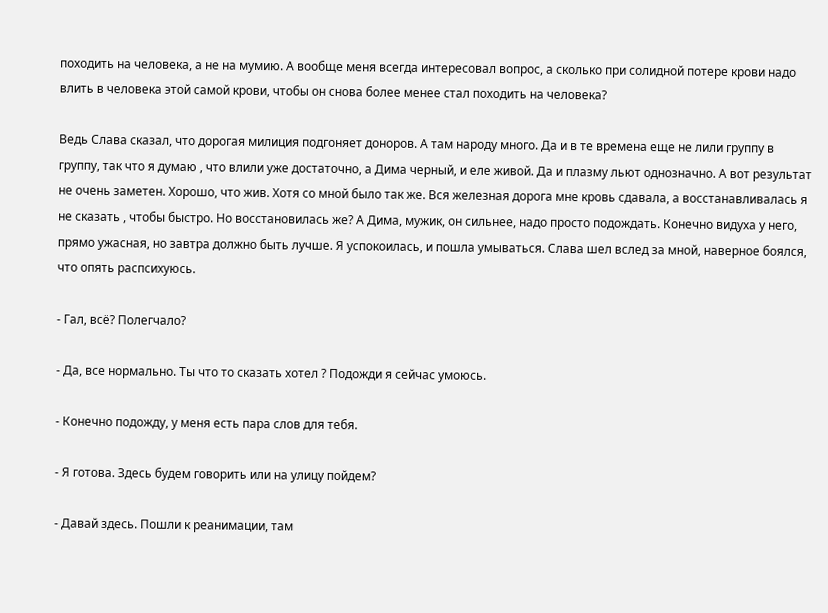походить на человека, а не на мумию. А вообще меня всегда интересовал вопрос, а сколько при солидной потере крови надо влить в человека этой самой крови, чтобы он снова более менее стал походить на человека?

Ведь Слава сказал, что дорогая милиция подгоняет доноров. А там народу много. Да и в те времена еще не лили группу в группу, так что я думаю , что влили уже достаточно, а Дима черный, и еле живой. Да и плазму льют однозначно. А вот результат не очень заметен. Хорошо, что жив. Хотя со мной было так же. Вся железная дорога мне кровь сдавала, а восстанавливалась я не сказать , чтобы быстро. Но восстановилась же? А Дима, мужик, он сильнее, надо просто подождать. Конечно видуха у него, прямо ужасная, но завтра должно быть лучше. Я успокоилась, и пошла умываться. Слава шел вслед за мной, наверное боялся, что опять распсихуюсь.

- Гал, всё? Полегчало?

- Да, все нормально. Ты что то сказать хотел ? Подожди я сейчас умоюсь.

- Конечно подожду, у меня есть пара слов для тебя.

- Я готова. Здесь будем говорить или на улицу пойдем?

- Давай здесь. Пошли к реанимации, там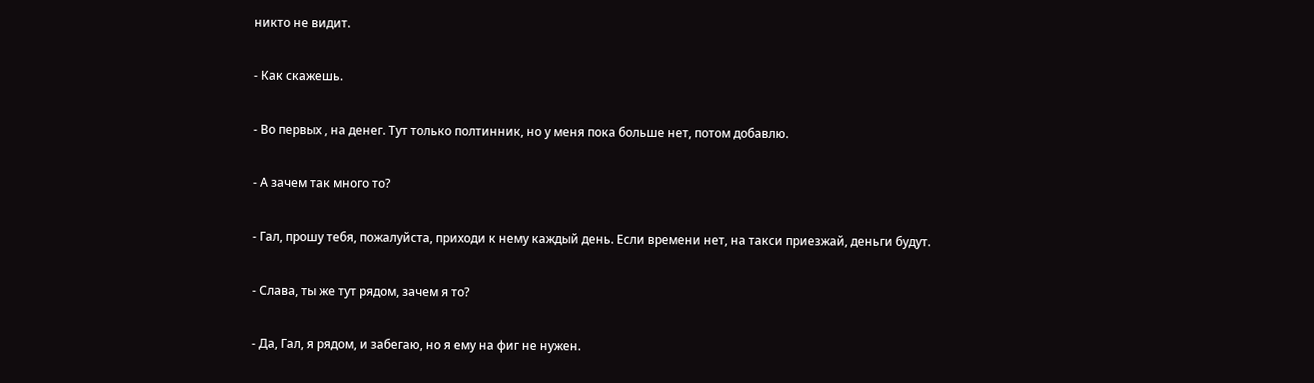никто не видит.

- Как скажешь.

- Во первых , на денег. Тут только полтинник, но у меня пока больше нет, потом добавлю.

- А зачем так много то?

- Гал, прошу тебя, пожалуйста, приходи к нему каждый день. Если времени нет, на такси приезжай, деньги будут.

- Слава, ты же тут рядом, зачем я то?

- Да, Гал, я рядом, и забегаю, но я ему на фиг не нужен.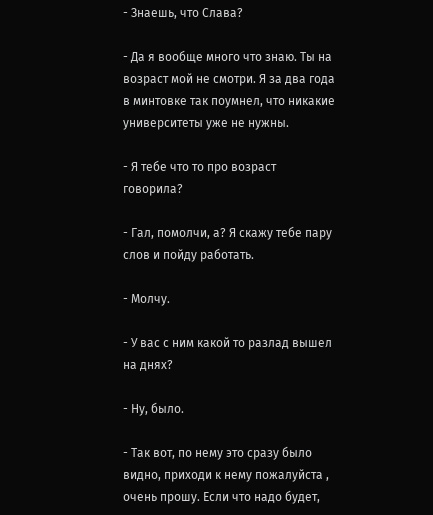- Знаешь, что Слава?

- Да я вообще много что знаю. Ты на возраст мой не смотри. Я за два года в минтовке так поумнел, что никакие университеты уже не нужны.

- Я тебе что то про возраст говорила?

- Гал, помолчи, а? Я скажу тебе пару слов и пойду работать.

- Молчу.

- У вас с ним какой то разлад вышел на днях?

- Ну, было.

- Так вот, по нему это сразу было видно, приходи к нему пожалуйста , очень прошу. Если что надо будет,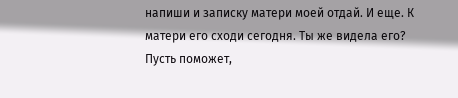напиши и записку матери моей отдай. И еще. К матери его сходи сегодня. Ты же видела его? Пусть поможет,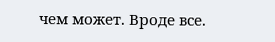чем может. Вроде все.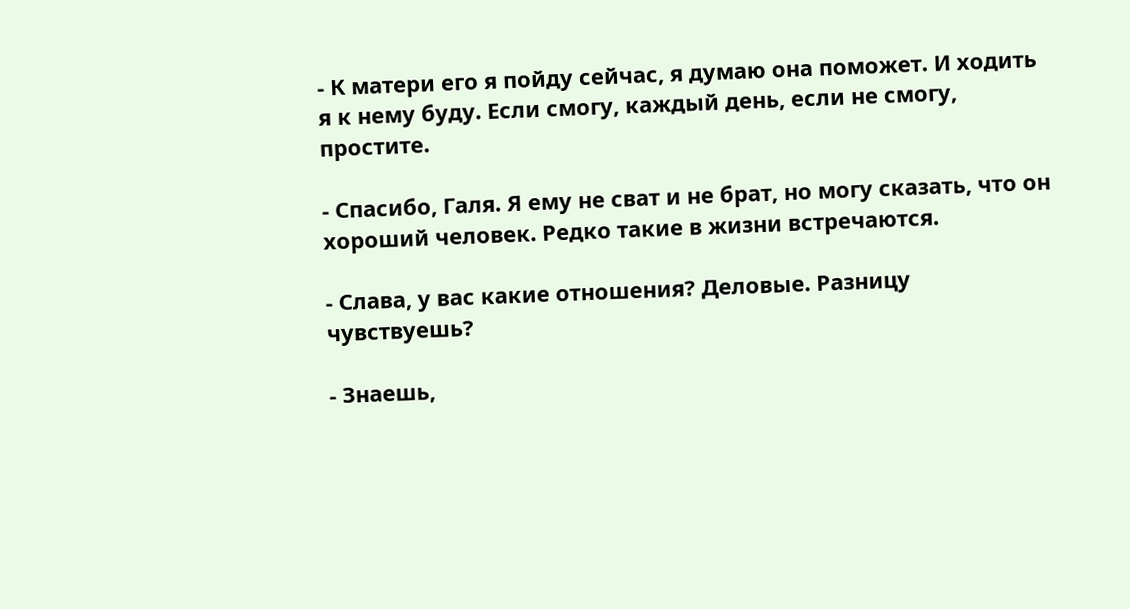- К матери его я пойду сейчас, я думаю она поможет. И ходить я к нему буду. Если смогу, каждый день, если не смогу, простите.

- Спасибо, Галя. Я ему не сват и не брат, но могу сказать, что он хороший человек. Редко такие в жизни встречаются.

- Слава, у вас какие отношения? Деловые. Разницу чувствуешь?

- Знаешь,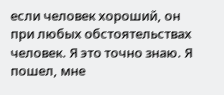если человек хороший, он при любых обстоятельствах человек. Я это точно знаю. Я пошел, мне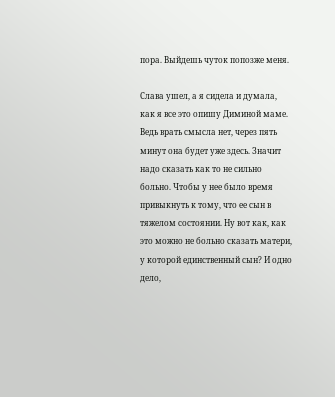пора. Выйдешь чуток попозже меня.

Слава ушел, а я сидела и думала, как я все это опишу Диминой маме. Ведь врать смысла нет, через пять минут она будет уже здесь. Значит надо сказать как то не сильно больно. Чтобы у нее было время привыкнуть к тому, что ее сын в тяжелом состоянии. Ну вот как, как это можно не больно сказать матери, у которой единственный сын? И одно дело,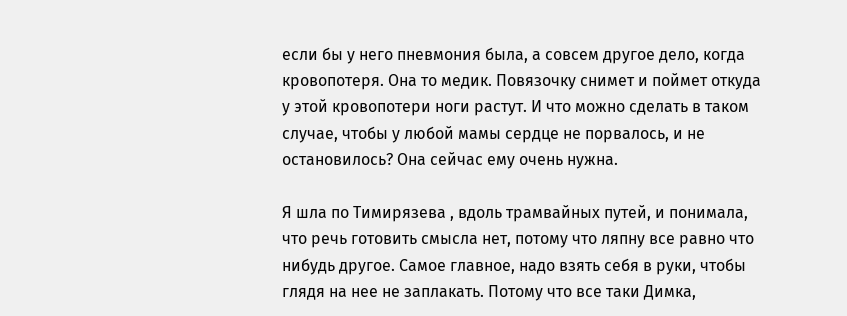если бы у него пневмония была, а совсем другое дело, когда кровопотеря. Она то медик. Повязочку снимет и поймет откуда у этой кровопотери ноги растут. И что можно сделать в таком случае, чтобы у любой мамы сердце не порвалось, и не остановилось? Она сейчас ему очень нужна.

Я шла по Тимирязева , вдоль трамвайных путей, и понимала, что речь готовить смысла нет, потому что ляпну все равно что нибудь другое. Самое главное, надо взять себя в руки, чтобы глядя на нее не заплакать. Потому что все таки Димка,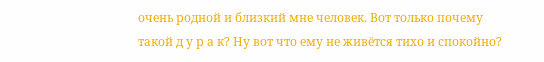очень родной и близкий мне человек. Вот только почему такой д у р а к? Ну вот что ему не живётся тихо и спокойно?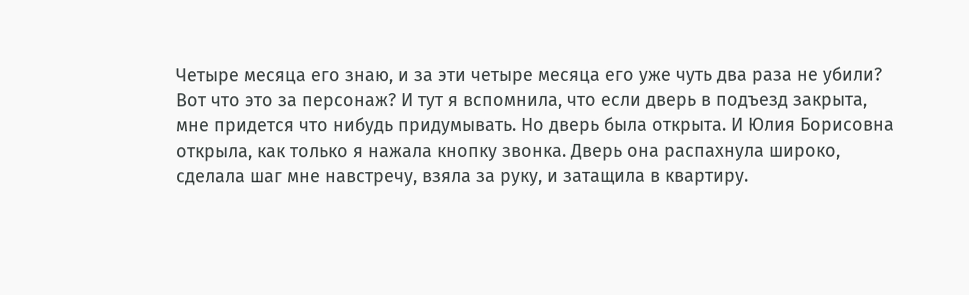Четыре месяца его знаю, и за эти четыре месяца его уже чуть два раза не убили? Вот что это за персонаж? И тут я вспомнила, что если дверь в подъезд закрыта, мне придется что нибудь придумывать. Но дверь была открыта. И Юлия Борисовна открыла, как только я нажала кнопку звонка. Дверь она распахнула широко, сделала шаг мне навстречу, взяла за руку, и затащила в квартиру.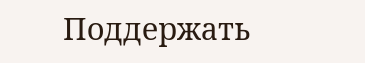Поддержать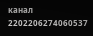канал 2202206274060537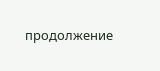продолжение